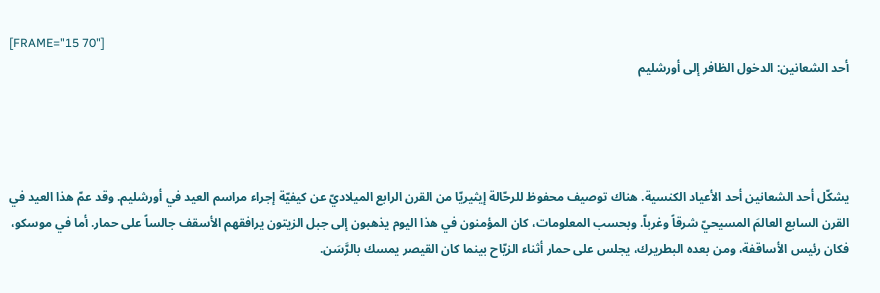[FRAME="15 70"]
أحد الشعانين: الدخول الظافر إلى أورشليم




يشكّل أحد الشعانين أحد الأعياد الكنسية. هناك توصيف محفوظ للرحّالة إيثيريّا من القرن الرابع الميلاديّ عن كيفيّة إجراء مراسم العيد في أورشليم. وقد عمّ هذا العيد في القرن السابع العالمَ المسيحيّ شرقاً وغرباّ. وبحسب المعلومات، كان المؤمنون في هذا اليوم يذهبون إلى جبل الزيتون يرافقهم الأسقف جالساً على حمار. أما في موسكو، فكان رئيس الأساقفة، ومن بعده البطريرك، يجلس على حمار أثناء الزيّاح بينما كان القيصر يمسك بالرَّسَن.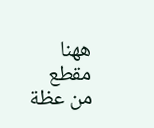ههنا مقطع من عظة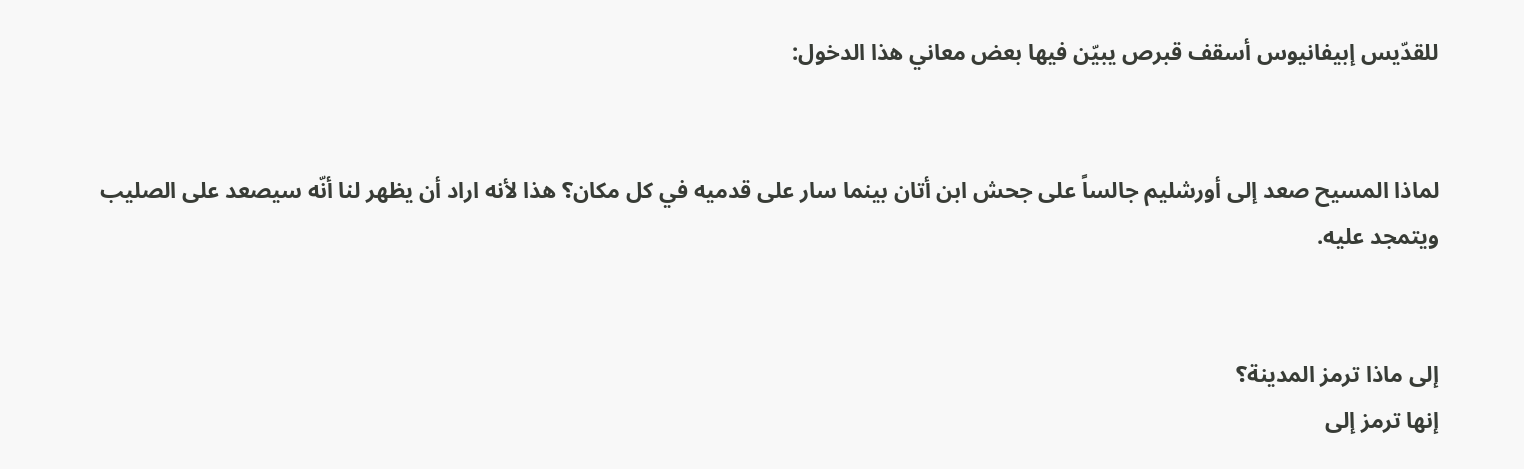للقدّيس إبيفانيوس أسقف قبرص يبيّن فيها بعض معاني هذا الدخول:


لماذا المسيح صعد إلى أورشليم جالساً على جحش ابن أتان بينما سار على قدميه في كل مكان؟ هذا لأنه اراد أن يظهر لنا أنّه سيصعد على الصليب ويتمجد عليه.


إلى ماذا ترمز المدينة؟
إنها ترمز إلى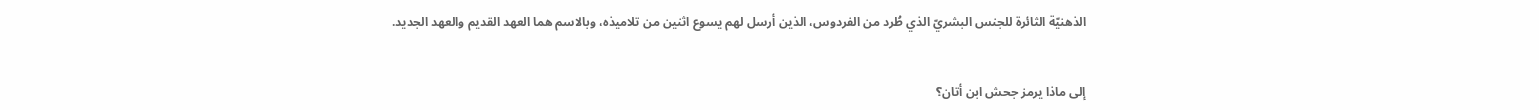الذهنيّة الثائرة للجنس البشريّ الذي طُرد من الفردوس، الذين أرسل لهم يسوع اثنين من تلاميذه، وبالاسم هما العهد القديم والعهد الجديد.


إلى ماذا يرمز جحش ابن أتان؟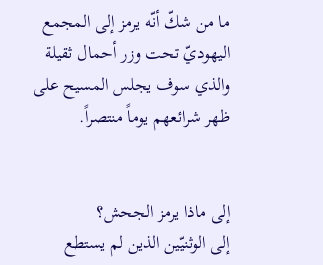ما من شكّ أنّه يرمز إلى المجمع اليهوديّ تحت وزر أحمال ثقيلة والذي سوف يجلس المسيح على ظهر شرائعهم يوماً منتصراً.


إلى ماذا يرمز الجحش؟
إلى الوثنيّين الذين لم يستطع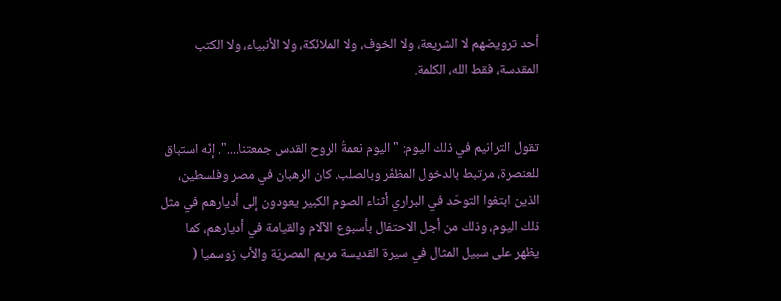أحد ترويضهم لا الشريعة، ولا الخوف، ولا الملائكة، ولا الأنبياء، ولا الكتب المقدسة، فقط الله، الكلمة.


تقول الترانيم في ذلك اليوم: "اليوم نعمةُ الروح القدس جمعتنا....". إنّه استباق للعنصرة، مرتبط بالدخول المظفّر وبالصلب. كان الرهبان في مصر وفلسطين، الذين ابتغوا التوحّد في البراري أثناء الصوم الكبير يعودون إلى أديارهم في مثل ذلك اليوم، وذلك من أجل الاحتفال بأسبوع الآلام والقيامة في أديارهم، كما يظهر على سبيل المثال في سيرة القديسة مريم المصريّة والأب زوسميا (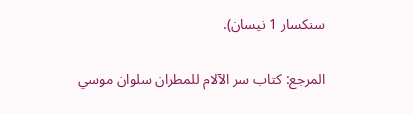سنكسار 1 نيسان).

المرجع: كتاب سر الآلام للمطران سلوان موسي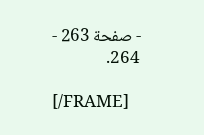- صفحة 263 - 264.

[/FRAME]